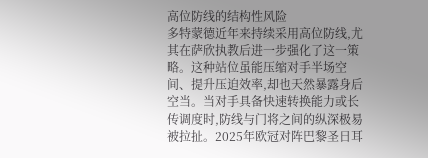高位防线的结构性风险
多特蒙德近年来持续采用高位防线,尤其在萨欣执教后进一步强化了这一策略。这种站位虽能压缩对手半场空间、提升压迫效率,却也天然暴露身后空当。当对手具备快速转换能力或长传调度时,防线与门将之间的纵深极易被拉扯。2025年欧冠对阵巴黎圣日耳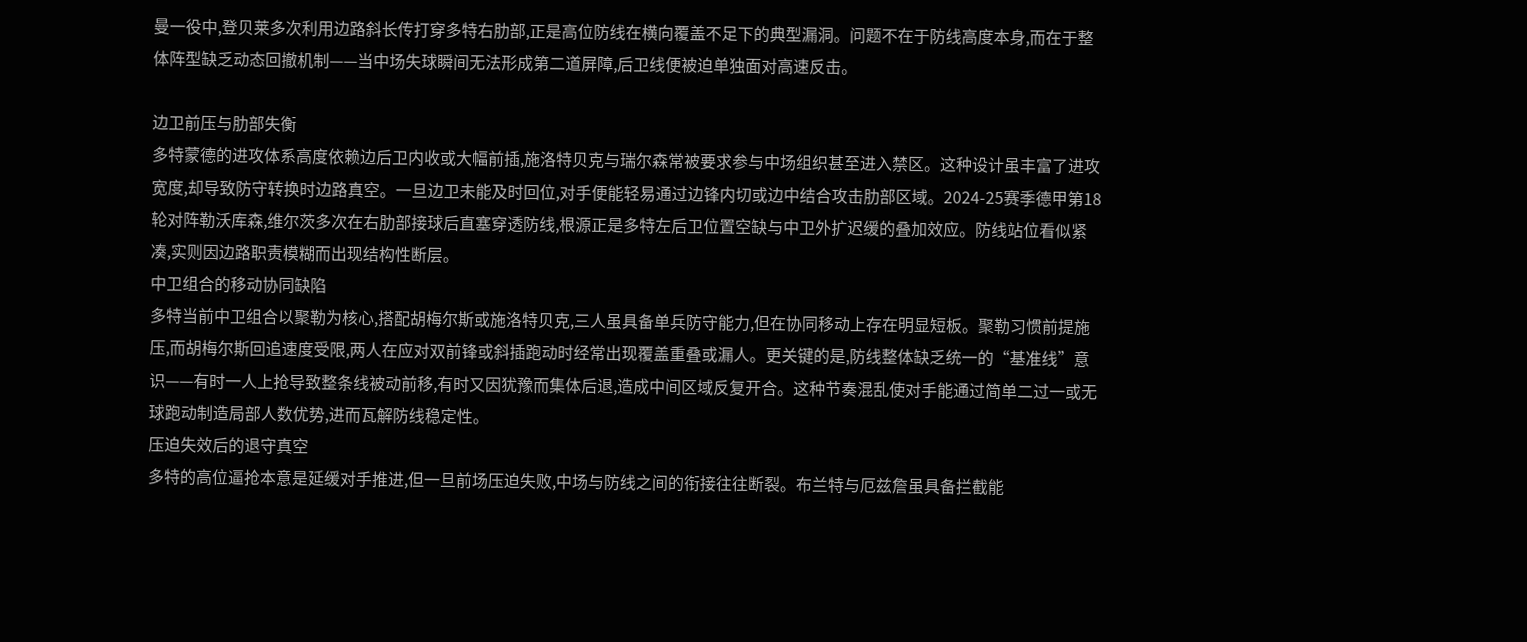曼一役中,登贝莱多次利用边路斜长传打穿多特右肋部,正是高位防线在横向覆盖不足下的典型漏洞。问题不在于防线高度本身,而在于整体阵型缺乏动态回撤机制——当中场失球瞬间无法形成第二道屏障,后卫线便被迫单独面对高速反击。

边卫前压与肋部失衡
多特蒙德的进攻体系高度依赖边后卫内收或大幅前插,施洛特贝克与瑞尔森常被要求参与中场组织甚至进入禁区。这种设计虽丰富了进攻宽度,却导致防守转换时边路真空。一旦边卫未能及时回位,对手便能轻易通过边锋内切或边中结合攻击肋部区域。2024-25赛季德甲第18轮对阵勒沃库森,维尔茨多次在右肋部接球后直塞穿透防线,根源正是多特左后卫位置空缺与中卫外扩迟缓的叠加效应。防线站位看似紧凑,实则因边路职责模糊而出现结构性断层。
中卫组合的移动协同缺陷
多特当前中卫组合以聚勒为核心,搭配胡梅尔斯或施洛特贝克,三人虽具备单兵防守能力,但在协同移动上存在明显短板。聚勒习惯前提施压,而胡梅尔斯回追速度受限,两人在应对双前锋或斜插跑动时经常出现覆盖重叠或漏人。更关键的是,防线整体缺乏统一的“基准线”意识——有时一人上抢导致整条线被动前移,有时又因犹豫而集体后退,造成中间区域反复开合。这种节奏混乱使对手能通过简单二过一或无球跑动制造局部人数优势,进而瓦解防线稳定性。
压迫失效后的退守真空
多特的高位逼抢本意是延缓对手推进,但一旦前场压迫失败,中场与防线之间的衔接往往断裂。布兰特与厄兹詹虽具备拦截能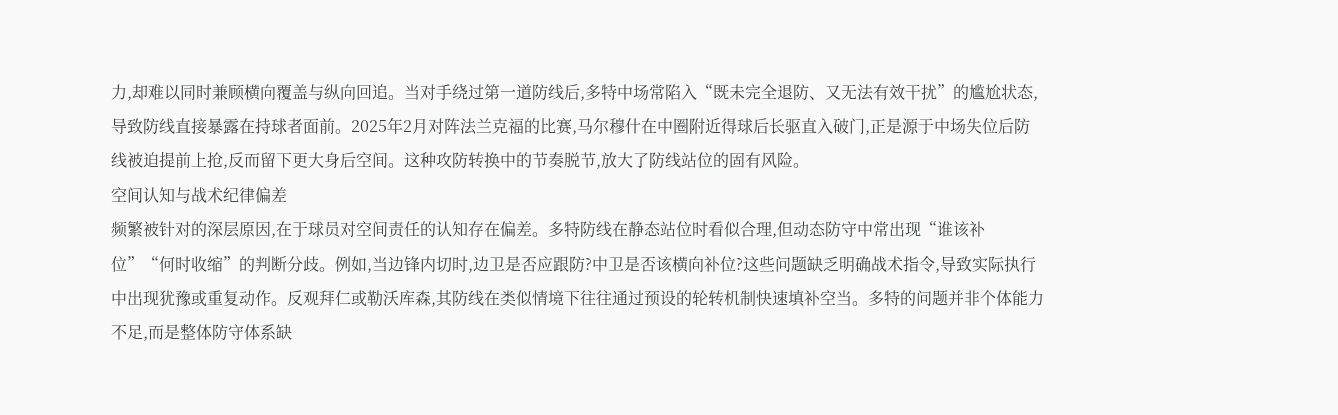力,却难以同时兼顾横向覆盖与纵向回追。当对手绕过第一道防线后,多特中场常陷入“既未完全退防、又无法有效干扰”的尴尬状态,导致防线直接暴露在持球者面前。2025年2月对阵法兰克福的比赛,马尔穆什在中圈附近得球后长驱直入破门,正是源于中场失位后防线被迫提前上抢,反而留下更大身后空间。这种攻防转换中的节奏脱节,放大了防线站位的固有风险。
空间认知与战术纪律偏差
频繁被针对的深层原因,在于球员对空间责任的认知存在偏差。多特防线在静态站位时看似合理,但动态防守中常出现“谁该补位”“何时收缩”的判断分歧。例如,当边锋内切时,边卫是否应跟防?中卫是否该横向补位?这些问题缺乏明确战术指令,导致实际执行中出现犹豫或重复动作。反观拜仁或勒沃库森,其防线在类似情境下往往通过预设的轮转机制快速填补空当。多特的问题并非个体能力不足,而是整体防守体系缺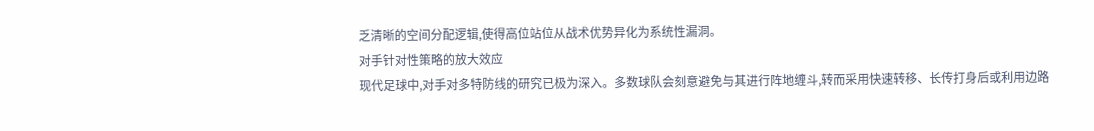乏清晰的空间分配逻辑,使得高位站位从战术优势异化为系统性漏洞。
对手针对性策略的放大效应
现代足球中,对手对多特防线的研究已极为深入。多数球队会刻意避免与其进行阵地缠斗,转而采用快速转移、长传打身后或利用边路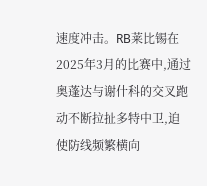速度冲击。RB莱比锡在2025年3月的比赛中,通过奥蓬达与谢什科的交叉跑动不断拉扯多特中卫,迫使防线频繁横向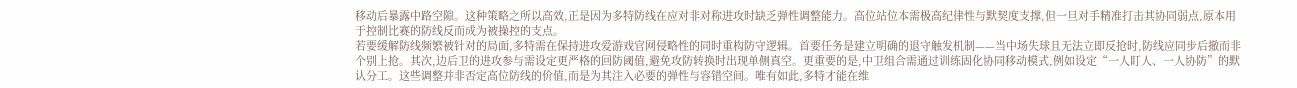移动后暴露中路空隙。这种策略之所以高效,正是因为多特防线在应对非对称进攻时缺乏弹性调整能力。高位站位本需极高纪律性与默契度支撑,但一旦对手精准打击其协同弱点,原本用于控制比赛的防线反而成为被操控的支点。
若要缓解防线频繁被针对的局面,多特需在保持进攻爱游戏官网侵略性的同时重构防守逻辑。首要任务是建立明确的退守触发机制——当中场失球且无法立即反抢时,防线应同步后撤而非个别上抢。其次,边后卫的进攻参与需设定更严格的回防阈值,避免攻防转换时出现单侧真空。更重要的是,中卫组合需通过训练固化协同移动模式,例如设定“一人盯人、一人协防”的默认分工。这些调整并非否定高位防线的价值,而是为其注入必要的弹性与容错空间。唯有如此,多特才能在维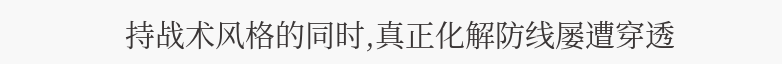持战术风格的同时,真正化解防线屡遭穿透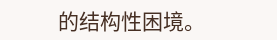的结构性困境。